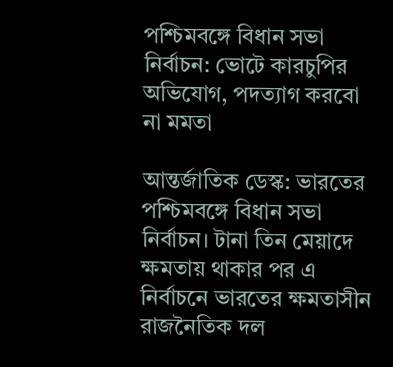পশ্চিমবঙ্গে বিধান সভা নির্বাচন: ভোটে কারচুপির অভিযোগ, পদত্যাগ করবো না মমতা

আন্তর্জাতিক ডেস্ক: ভারতের পশ্চিমবঙ্গে বিধান সভা নির্বাচন। টানা তিন মেয়াদে ক্ষমতায় থাকার পর এ নির্বাচনে ভারতের ক্ষমতাসীন রাজনৈতিক দল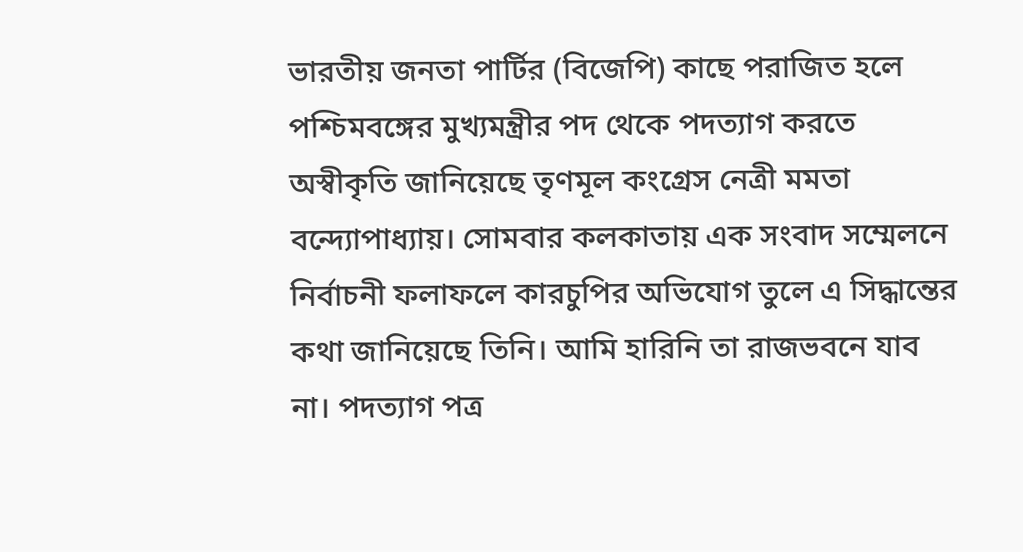ভারতীয় জনতা পার্টির (বিজেপি) কাছে পরাজিত হলে পশ্চিমবঙ্গের মুখ্যমন্ত্রীর পদ থেকে পদত্যাগ করতে অস্বীকৃতি জানিয়েছে তৃণমূল কংগ্রেস নেত্রী মমতা বন্দ্যোপাধ্যায়। সোমবার কলকাতায় এক সংবাদ সম্মেলনে নির্বাচনী ফলাফলে কারচুপির অভিযোগ তুলে এ সিদ্ধান্তের কথা জানিয়েছে তিনি। আমি হারিনি তা রাজভবনে যাব না। পদত্যাগ পত্র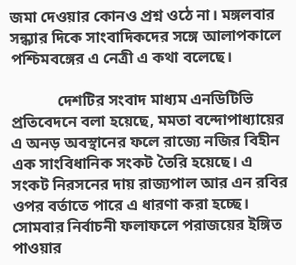জমা দেওয়ার কোনও প্রশ্ন ওঠে না। মঙ্গলবার সন্ধ্যার দিকে সাংবাদিকদের সঙ্গে আলাপকালে পশ্চিমবঙ্গের এ নেত্রী এ কথা বলেছে।‌

            দেশটির সংবাদ মাধ্যম এনডিটিভি প্রতিবেদনে বলা হয়েছে, মমতা বন্দোপাধ্যায়ের এ অনড় অবস্থানের ফলে রাজ্যে নজির বিহীন এক সাংবিধানিক সংকট তৈরি হয়েছে। এ সংকট নিরসনের দায় রাজ্যপাল আর এন রবির ওপর বর্তাতে পারে এ ধারণা করা হচ্ছে। সোমবার নির্বাচনী ফলাফলে পরাজয়ের ইঙ্গিত পাওয়ার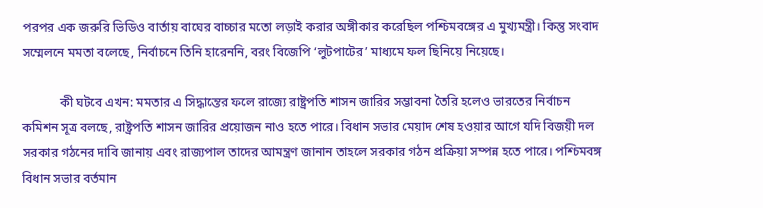পরপর এক জরুরি ভিডিও বার্তায় বাঘের বাচ্চার মতো লড়াই করার অঙ্গীকার করেছিল পশ্চিমবঙ্গের এ মুখ্যমন্ত্রী। কিন্তু সংবাদ সম্মেলনে মমতা বলেছে, নির্বাচনে তিনি হারেননি, বরং বিজেপি ‘লুটপাটের’ মাধ্যমে ফল ছিনিয়ে নিয়েছে।

            কী ঘটবে এখন: মমতার এ সিদ্ধান্তের ফলে রাজ্যে রাষ্ট্রপতি শাসন জারির সম্ভাবনা তৈরি হলেও ভারতের নির্বাচন কমিশন সূত্র বলছে, রাষ্ট্রপতি শাসন জারির প্রয়োজন নাও হতে পারে। বিধান সভার মেয়াদ শেষ হওয়ার আগে যদি বিজয়ী দল সরকার গঠনের দাবি জানায় এবং রাজ্যপাল তাদের আমন্ত্রণ জানান তাহলে সরকার গঠন প্রক্রিয়া সম্পন্ন হতে পারে। পশ্চিমবঙ্গ বিধান সভার বর্তমান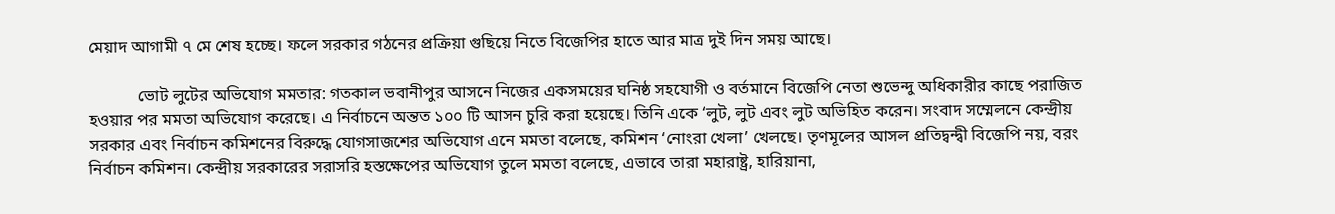মেয়াদ আগামী ৭ মে শেষ হচ্ছে। ফলে সরকার গঠনের প্রক্রিয়া গুছিয়ে নিতে বিজেপির হাতে আর মাত্র দুই দিন সময় আছে।

            ভোট লুটের অভিযোগ মমতার: গতকাল ভবানীপুর আসনে নিজের একসময়ের ঘনিষ্ঠ সহযোগী ও বর্তমানে বিজেপি নেতা শুভেন্দু অধিকারীর কাছে পরাজিত হওয়ার পর মমতা অভিযোগ করেছে। এ নির্বাচনে অন্তত ১০০ টি আসন চুরি করা হয়েছে। তিনি একে ‘লুট, লুট এবং লুট অভিহিত করেন। সংবাদ সম্মেলনে কেন্দ্রীয় সরকার এবং নির্বাচন কমিশনের বিরুদ্ধে যোগসাজশের অভিযোগ এনে মমতা বলেছে, কমিশন ‘নোংরা খেলা’ খেলছে। তৃণমূলের আসল প্রতিদ্বন্দ্বী বিজেপি নয়, বরং নির্বাচন কমিশন। কেন্দ্রীয় সরকারের সরাসরি হস্তক্ষেপের অভিযোগ তুলে মমতা বলেছে, এভাবে তারা মহারাষ্ট্র, হারিয়ানা,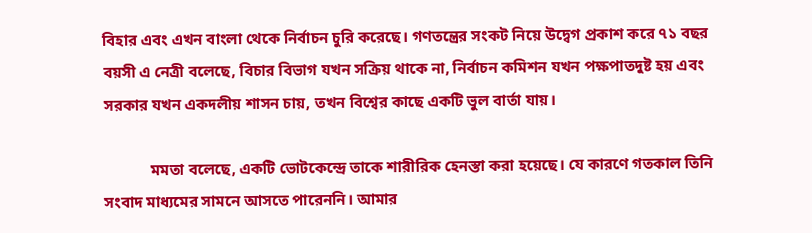বিহার এবং এখন বাংলা থেকে নির্বাচন চুরি করেছে। গণতন্ত্রের সংকট নিয়ে উদ্বেগ প্রকাশ করে ৭১ বছর বয়সী এ নেত্রী বলেছে, বিচার বিভাগ যখন সক্রিয় থাকে না, নির্বাচন কমিশন যখন পক্ষপাতদুষ্ট হয় এবং সরকার যখন একদলীয় শাসন চায়, তখন বিশ্বের কাছে একটি ভুল বার্তা যায়।

            মমতা বলেছে, একটি ভোটকেন্দ্রে তাকে শারীরিক হেনস্তা করা হয়েছে। যে কারণে গতকাল তিনি সংবাদ মাধ্যমের সামনে আসতে পারেননি। আমার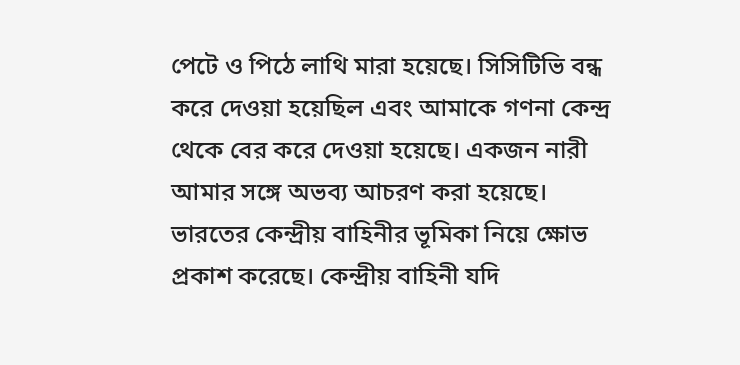পেটে ও পিঠে লাথি মারা হয়েছে। সিসিটিভি বন্ধ করে দেওয়া হয়েছিল এবং আমাকে গণনা কেন্দ্র থেকে বের করে দেওয়া হয়েছে। একজন নারী আমার সঙ্গে অভব্য আচরণ করা হয়েছে। ভারতের কেন্দ্রীয় বাহিনীর ভূমিকা নিয়ে ক্ষোভ প্রকাশ করেছে। কেন্দ্রীয় বাহিনী যদি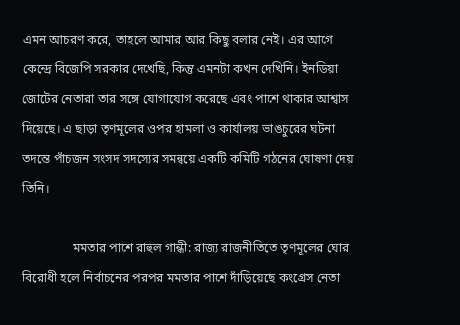এমন আচরণ করে, তাহলে আমার আর কিছু বলার নেই। এর আগে কেন্দ্রে বিজেপি সরকার দেখেছি, কিন্তু এমনটা কখন দেখিনি। ইনডিয়া জোটের নেতারা তার সঙ্গে যোগাযোগ করেছে এবং পাশে থাকার আশ্বাস দিয়েছে। এ ছাড়া তৃণমূলের ওপর হামলা ও কার্যালয় ভাঙচুরের ঘটনা তদন্তে পাঁচজন সংসদ সদস্যের সমন্বয়ে একটি কমিটি গঠনের ঘোষণা দেয় তিনি।

                মমতার পাশে রাহুল গান্ধী: রাজ্য রাজনীতিতে তৃণমূলের ঘোর বিরোধী হলে নির্বাচনের পরপর মমতার পাশে দাঁড়িয়েছে কংগ্রেস নেতা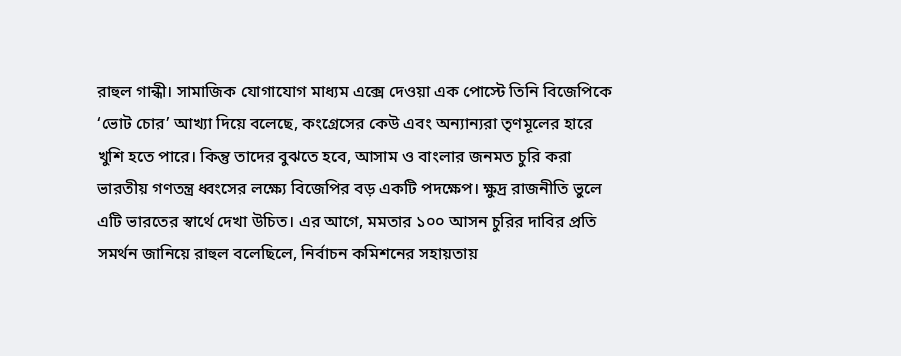রাহুল গান্ধী। সামাজিক যোগাযোগ মাধ্যম এক্সে দেওয়া এক পোস্টে তিনি বিজেপিকে ‘ভোট চোর’ আখ্যা দিয়ে বলেছে, কংগ্রেসের কেউ এবং অন্যান্যরা তৃণমূলের হারে খুশি হতে পারে। কিন্তু তাদের বুঝতে হবে, আসাম ও বাংলার জনমত চুরি করা ভারতীয় গণতন্ত্র ধ্বংসের লক্ষ্যে বিজেপির বড় একটি পদক্ষেপ। ক্ষুদ্র রাজনীতি ভুলে এটি ভারতের স্বার্থে দেখা উচিত। এর আগে, মমতার ১০০ আসন চুরির দাবির প্রতি সমর্থন জানিয়ে রাহুল বলেছিলে, নির্বাচন কমিশনের সহায়তায়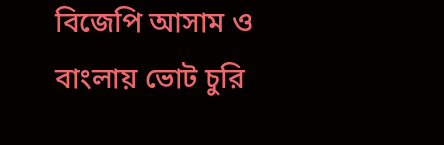বিজেপি আসাম ও বাংলায় ভোট চুরি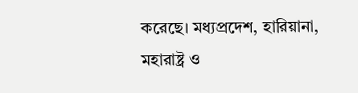করেছে। মধ্যপ্রদেশ, হারিয়ানা, মহারাষ্ট্র ও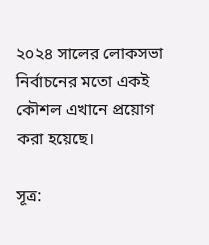২০২৪ সালের লোকসভা নির্বাচনের মতো একই কৌশল এখানে প্রয়োগ করা হয়েছে।

সূত্র: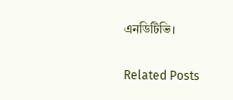এনডিটিভি।

Related Posts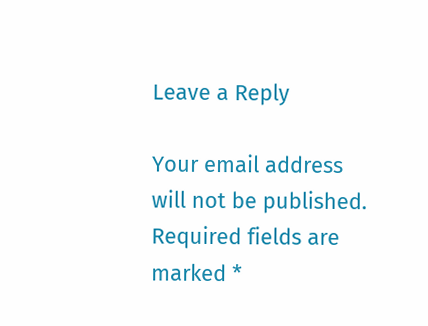Leave a Reply

Your email address will not be published. Required fields are marked *